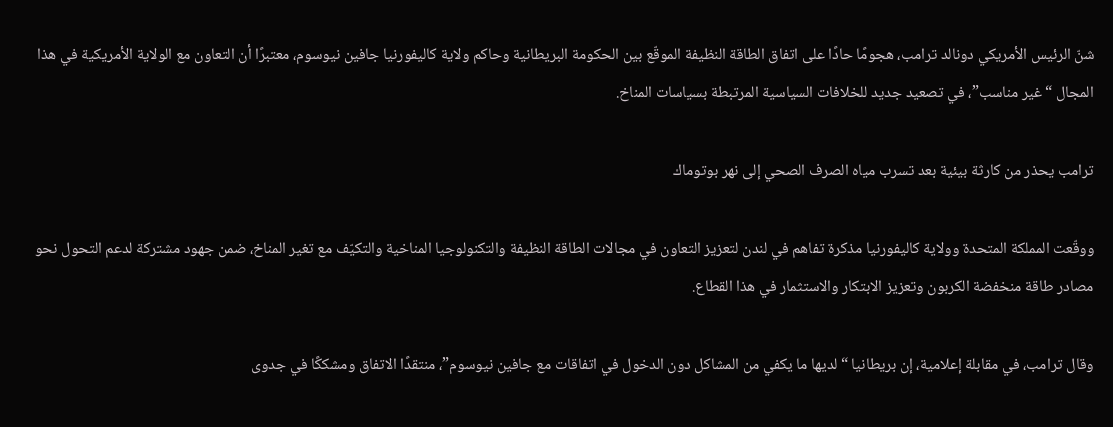شنّ الرئيس الأمريكي دونالد ترامب، هجومًا حادًا على اتفاق الطاقة النظيفة الموقّع بين الحكومة البريطانية وحاكم ولاية كاليفورنيا جافين نيوسوم، معتبرًا أن التعاون مع الولاية الأمريكية في هذا المجال “غير مناسب”، في تصعيد جديد للخلافات السياسية المرتبطة بسياسات المناخ.

ترامب يحذر من كارثة بيئية بعد تسرب مياه الصرف الصحي إلى نهر بوتوماك

ووقّعت المملكة المتحدة وولاية كاليفورنيا مذكرة تفاهم في لندن لتعزيز التعاون في مجالات الطاقة النظيفة والتكنولوجيا المناخية والتكيّف مع تغير المناخ، ضمن جهود مشتركة لدعم التحول نحو مصادر طاقة منخفضة الكربون وتعزيز الابتكار والاستثمار في هذا القطاع.

وقال ترامب، في مقابلة إعلامية، إن بريطانيا “لديها ما يكفي من المشاكل دون الدخول في اتفاقات مع جافين نيوسوم”، منتقدًا الاتفاق ومشككًا في جدوى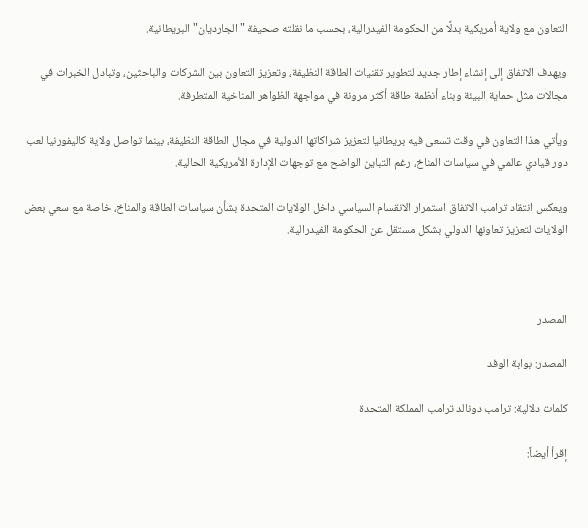التعاون مع ولاية أمريكية بدلًا من الحكومة الفيدرالية، بحسب ما نقلته صحيفة "الجارديان" البريطانية.

ويهدف الاتفاق إلى إنشاء إطار جديد لتطوير تقنيات الطاقة النظيفة، وتعزيز التعاون بين الشركات والباحثين، وتبادل الخبرات في مجالات مثل حماية البيئة وبناء أنظمة طاقة أكثر مرونة في مواجهة الظواهر المناخية المتطرفة.

ويأتي هذا التعاون في وقت تسعى فيه بريطانيا لتعزيز شراكاتها الدولية في مجال الطاقة النظيفة، بينما تواصل ولاية كاليفورنيا لعب دور قيادي عالمي في سياسات المناخ، رغم التباين الواضح مع توجهات الإدارة الأمريكية الحالية.

ويعكس انتقاد ترامب الاتفاق استمرار الانقسام السياسي داخل الولايات المتحدة بشأن سياسات الطاقة والمناخ، خاصة مع سعي بعض الولايات لتعزيز تعاونها الدولي بشكل مستقل عن الحكومة الفيدرالية.



المصدر

المصدر: بوابة الوفد

كلمات دلالية: ترامب دونالد ترامب المملكة المتحدة

إقرأ أيضاً: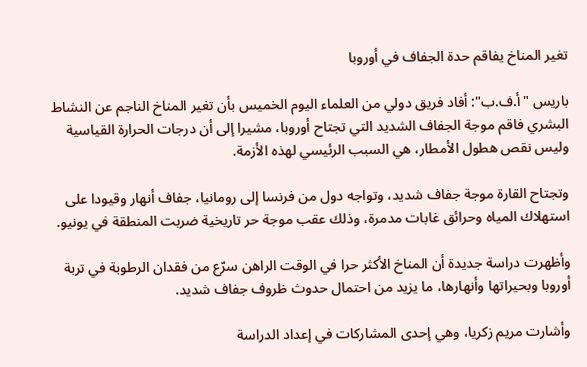تغير المناخ يفاقم حدة الجفاف في أوروبا

باريس "أ.ف.ب": أفاد فريق دولي من العلماء اليوم الخميس بأن تغير المناخ الناجم عن النشاط البشري فاقم موجة الجفاف الشديد التي تجتاح أوروبا، مشيرا إلى أن درجات الحرارة القياسية وليس نقص هطول الأمطار، هي السبب الرئيسي لهذه الأزمة.

وتجتاح القارة موجة جفاف شديد، وتواجه دول من فرنسا إلى رومانيا، جفاف أنهار وقيودا على استهلاك المياه وحرائق غابات مدمرة، وذلك عقب موجة حر تاريخية ضربت المنطقة في يونيو.

وأظهرت دراسة جديدة أن المناخ الأكثر حرا في الوقت الراهن سرّع من فقدان الرطوبة في تربة أوروبا وبحيراتها وأنهارها، ما يزيد من احتمال حدوث ظروف جفاف شديد.

وأشارت مريم زكريا، وهي إحدى المشاركات في إعداد الدراسة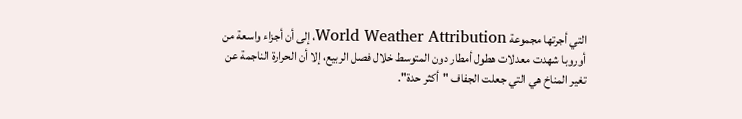التي أجرتها مجموعة World Weather Attribution، إلى أن أجزاء واسعة من أوروبا شهدت معدلات هطول أمطار دون المتوسط خلال فصل الربيع، إلا أن الحرارة الناجمة عن تغير المناخ هي التي جعلت الجفاف "أكثر حدة".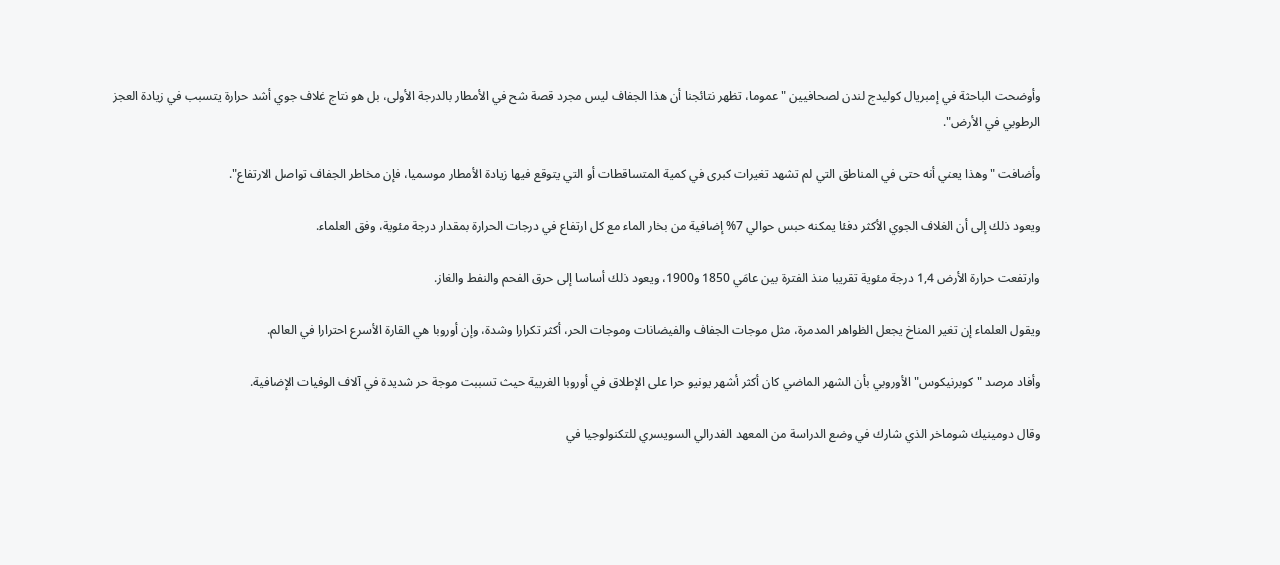وأوضحت الباحثة في إمبريال كوليدج لندن لصحافيين "عموما، تظهر نتائجنا أن هذا الجفاف ليس مجرد قصة شح في الأمطار بالدرجة الأولى، بل هو نتاج غلاف جوي أشد حرارة يتسبب في زيادة العجز الرطوبي في الأرض".

وأضافت "وهذا يعني أنه حتى في المناطق التي لم تشهد تغيرات كبرى في كمية المتساقطات أو التي يتوقع فيها زيادة الأمطار موسميا، فإن مخاطر الجفاف تواصل الارتفاع".

ويعود ذلك إلى أن الغلاف الجوي الأكثر دفئا يمكنه حبس حوالي 7% إضافية من بخار الماء مع كل ارتفاع في درجات الحرارة بمقدار درجة مئوية، وفق العلماء.

وارتفعت حرارة الأرض 1,4 درجة مئوية تقريبا منذ الفترة بين عامَي 1850 و1900، ويعود ذلك أساسا إلى حرق الفحم والنفط والغاز.

ويقول العلماء إن تغير المناخ يجعل الظواهر المدمرة، مثل موجات الجفاف والفيضانات وموجات الحر، أكثر تكرارا وشدة، وإن أوروبا هي القارة الأسرع احترارا في العالم.

وأفاد مرصد "كوبرنيكوس" الأوروبي بأن الشهر الماضي كان أكثر أشهر يونيو حرا على الإطلاق في أوروبا الغربية حيث تسببت موجة حر شديدة في آلاف الوفيات الإضافية.

وقال دومينيك شوماخر الذي شارك في وضع الدراسة من المعهد الفدرالي السويسري للتكنولوجيا في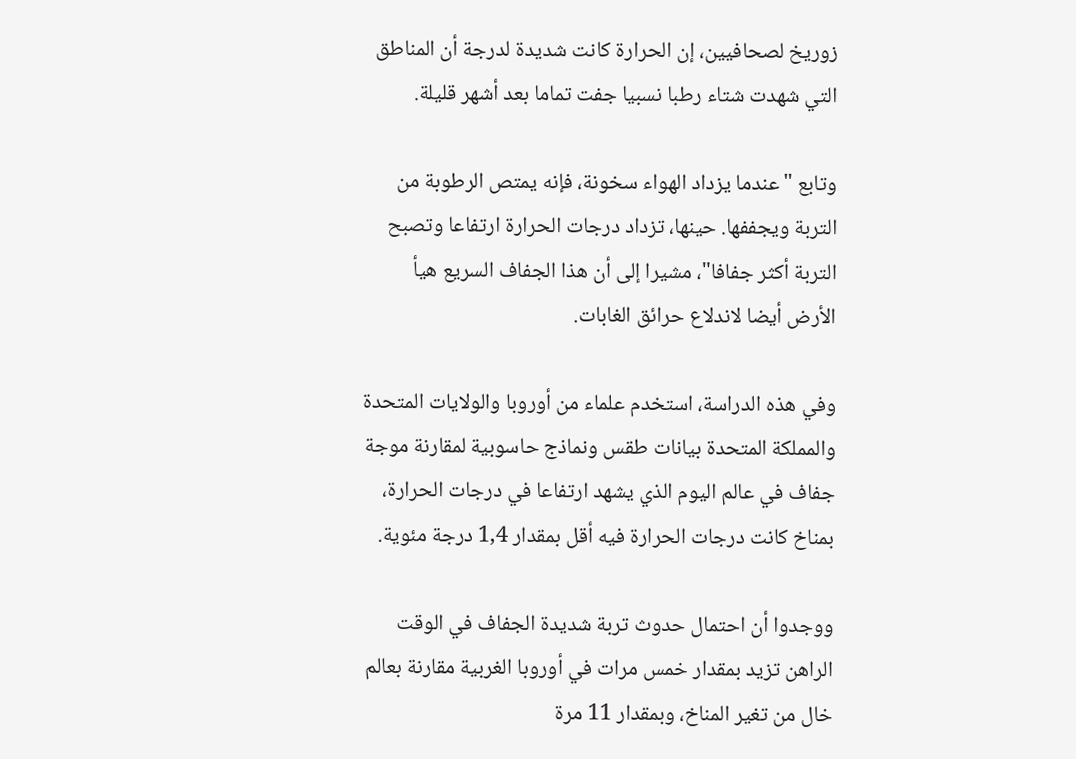زوريخ لصحافيين، إن الحرارة كانت شديدة لدرجة أن المناطق التي شهدت شتاء رطبا نسبيا جفت تماما بعد أشهر قليلة.

وتابع "عندما يزداد الهواء سخونة، فإنه يمتص الرطوبة من التربة ويجففها. حينها، تزداد درجات الحرارة ارتفاعا وتصبح التربة أكثر جفافا"، مشيرا إلى أن هذا الجفاف السريع هيأ الأرض أيضا لاندلاع حرائق الغابات.

وفي هذه الدراسة، استخدم علماء من أوروبا والولايات المتحدة والمملكة المتحدة بيانات طقس ونماذج حاسوبية لمقارنة موجة جفاف في عالم اليوم الذي يشهد ارتفاعا في درجات الحرارة، بمناخ كانت درجات الحرارة فيه أقل بمقدار 1,4 درجة مئوية.

ووجدوا أن احتمال حدوث تربة شديدة الجفاف في الوقت الراهن تزيد بمقدار خمس مرات في أوروبا الغربية مقارنة بعالم خال من تغير المناخ، وبمقدار 11 مرة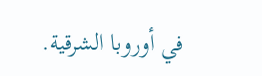في أوروبا الشرقية.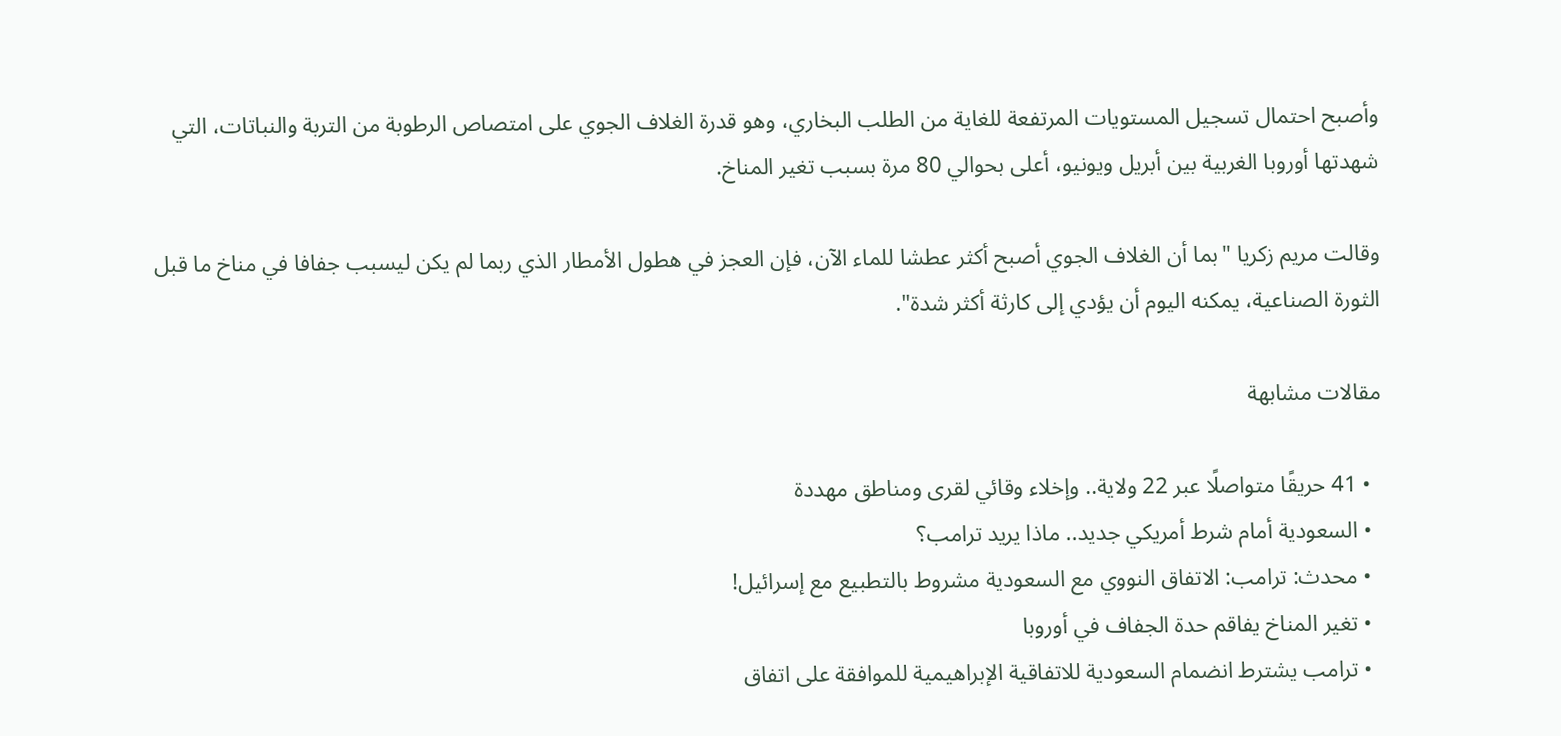وأصبح احتمال تسجيل المستويات المرتفعة للغاية من الطلب البخاري، وهو قدرة الغلاف الجوي على امتصاص الرطوبة من التربة والنباتات، التي شهدتها أوروبا الغربية بين أبريل ويونيو، أعلى بحوالي 80 مرة بسبب تغير المناخ.

وقالت مريم زكريا "بما أن الغلاف الجوي أصبح أكثر عطشا للماء الآن، فإن العجز في هطول الأمطار الذي ربما لم يكن ليسبب جفافا في مناخ ما قبل الثورة الصناعية، يمكنه اليوم أن يؤدي إلى كارثة أكثر شدة".

مقالات مشابهة

  • 41 حريقًا متواصلًا عبر 22 ولاية.. وإخلاء وقائي لقرى ومناطق مهددة
  • السعودية أمام شرط أمريكي جديد.. ماذا يريد ترامب؟
  • محدث: ترامب: الاتفاق النووي مع السعودية مشروط بالتطبيع مع إسرائيل!
  • تغير المناخ يفاقم حدة الجفاف في أوروبا
  • ترامب يشترط انضمام السعودية للاتفاقية الإبراهيمية للموافقة على اتفاق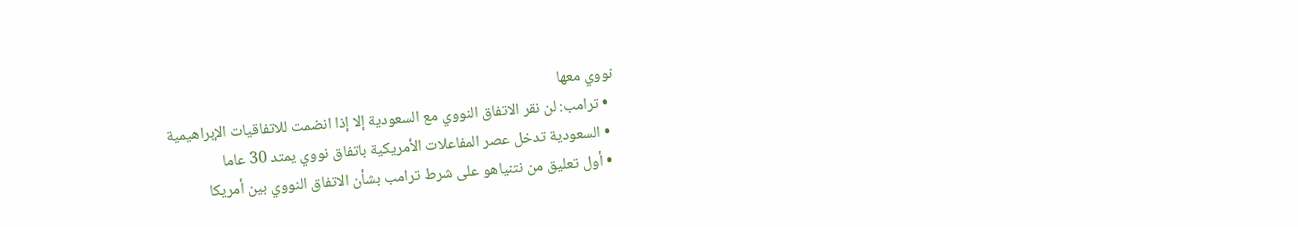نووي معها
  • ترامب: لن نقر الاتفاق النووي مع السعودية إلا إذا انضمت للاتفاقيات الإبراهيمية
  • السعودية تدخل عصر المفاعلات الأمريكية باتفاق نووي يمتد 30 عاما
  • أول تعليق من نتنياهو على شرط ترامب بشأن الاتفاق النووي بين أمريكا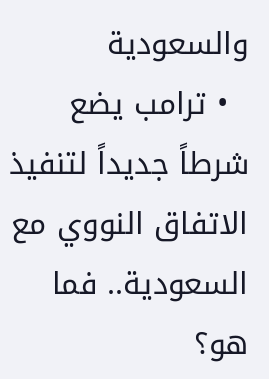والسعودية
  • ترامب يضع شرطاً جديداً لتنفيذ الاتفاق النووي مع السعودية.. فما هو؟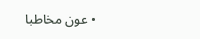• عون مخاطبا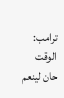ترامب: الوقت حان لينعم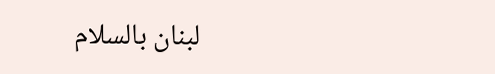لبنان بالسلام